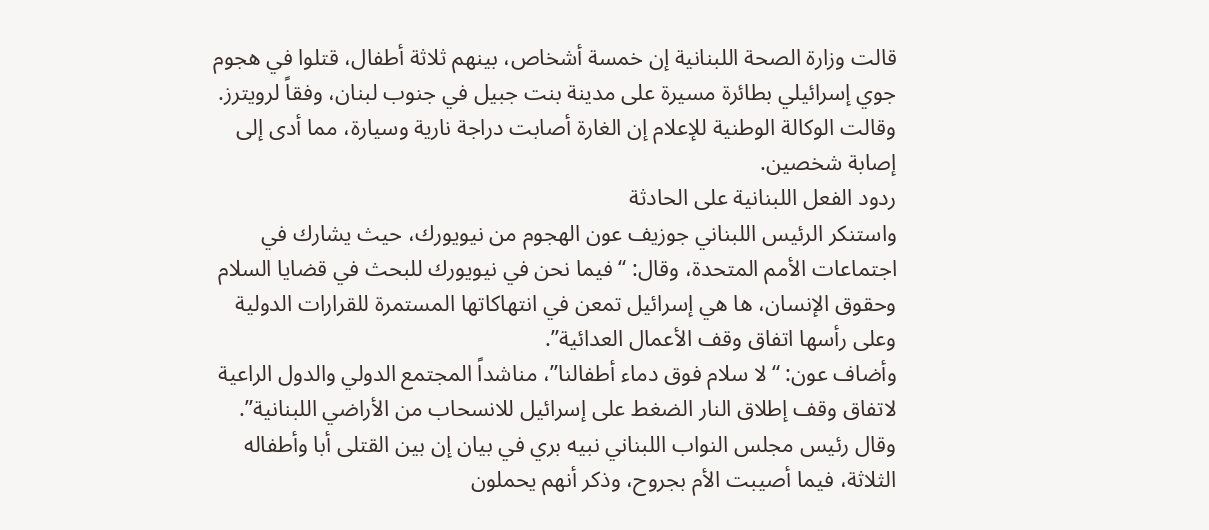قالت وزارة الصحة اللبنانية إن خمسة أشخاص، بينهم ثلاثة أطفال، قتلوا في هجوم جوي إسرائيلي بطائرة مسيرة على مدينة بنت جبيل في جنوب لبنان، وفقاً لرويترز.
وقالت الوكالة الوطنية للإعلام إن الغارة أصابت دراجة نارية وسيارة، مما أدى إلى إصابة شخصين.
ردود الفعل اللبنانية على الحادثة
واستنكر الرئيس اللبناني جوزيف عون الهجوم من نيويورك، حيث يشارك في اجتماعات الأمم المتحدة، وقال: “فيما نحن في نيويورك للبحث في قضايا السلام وحقوق الإنسان، ها هي إسرائيل تمعن في انتهاكاتها المستمرة للقرارات الدولية وعلى رأسها اتفاق وقف الأعمال العدائية”.
وأضاف عون: “لا سلام فوق دماء أطفالنا”، مناشداً المجتمع الدولي والدول الراعية لاتفاق وقف إطلاق النار الضغط على إسرائيل للانسحاب من الأراضي اللبنانية”.
وقال رئيس مجلس النواب اللبناني نبيه بري في بيان إن بين القتلى أبا وأطفاله الثلاثة، فيما أصيبت الأم بجروح، وذكر أنهم يحملون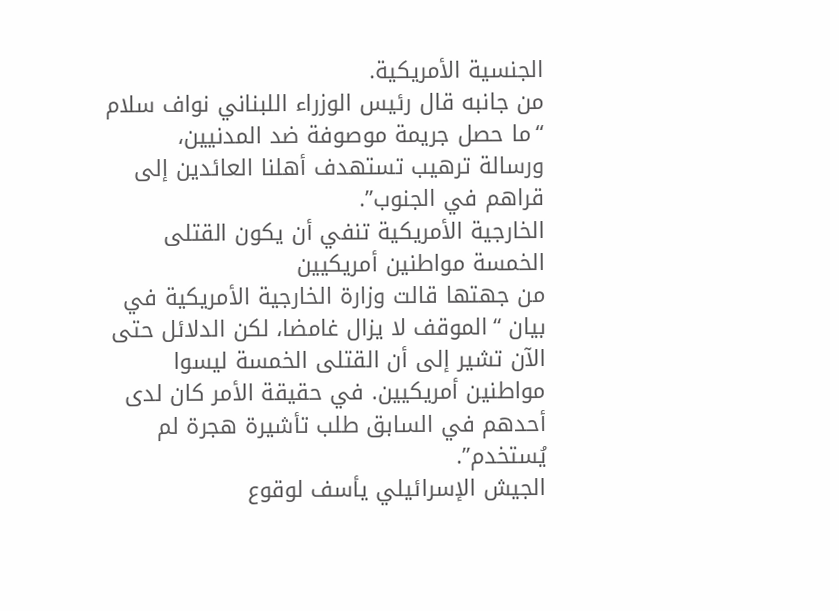الجنسية الأمريكية.
من جانبه قال رئيس الوزراء اللبناني نواف سلام “ما حصل جريمة موصوفة ضد المدنيين، ورسالة ترهيب تستهدف أهلنا العائدين إلى قراهم في الجنوب”.
الخارجية الأمريكية تنفي أن يكون القتلى الخمسة مواطنين أمريكيين
من جهتها قالت وزارة الخارجية الأمريكية في بيان “الموقف لا يزال غامضا، لكن الدلائل حتى الآن تشير إلى أن القتلى الخمسة ليسوا مواطنين أمريكيين. في حقيقة الأمر كان لدى أحدهم في السابق طلب تأشيرة هجرة لم يُستخدم”.
الجيش الإسرائيلي يأسف لوقوع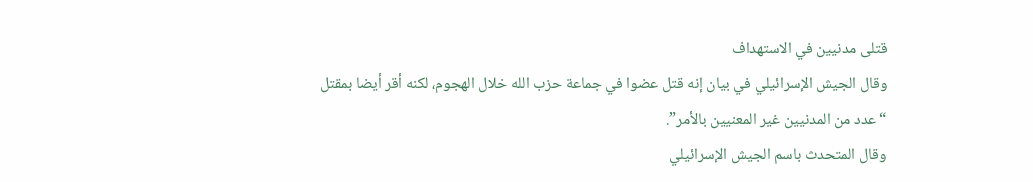قتلى مدنيين في الاستهداف
وقال الجيش الإسرائيلي في بيان إنه قتل عضوا في جماعة حزب الله خلال الهجوم، لكنه أقر أيضا بمقتل “عدد من المدنيين غير المعنيين بالأمر”.
وقال المتحدث باسم الجيش الإسرائيلي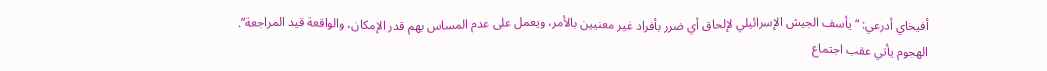أفيخاي أدرعي: “يأسف الجيش الإسرائيلي لإلحاق أي ضرر بأفراد غير معنيين بالأمر، ويعمل على عدم المساس بهم قدر الإمكان، والواقعة قيد المراجعة”.
الهجوم يأتي عقب اجتماع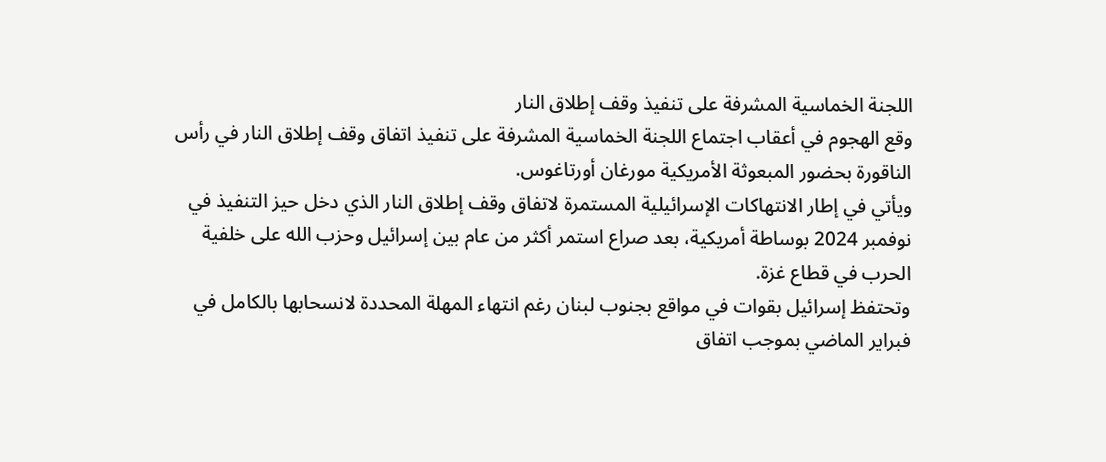اللجنة الخماسية المشرفة على تنفيذ وقف إطلاق النار
وقع الهجوم في أعقاب اجتماع اللجنة الخماسية المشرفة على تنفيذ اتفاق وقف إطلاق النار في رأس الناقورة بحضور المبعوثة الأمريكية مورغان أورتاغوس.
ويأتي في إطار الانتهاكات الإسرائيلية المستمرة لاتفاق وقف إطلاق النار الذي دخل حيز التنفيذ في نوفمبر 2024 بوساطة أمريكية، بعد صراع استمر أكثر من عام بين إسرائيل وحزب الله على خلفية الحرب في قطاع غزة.
وتحتفظ إسرائيل بقوات في مواقع بجنوب لبنان رغم انتهاء المهلة المحددة لانسحابها بالكامل في فبراير الماضي بموجب اتفاق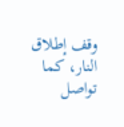وقف إطلاق النار، كما تواصل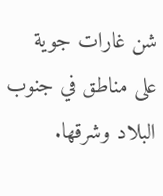شن غارات جوية على مناطق في جنوب البلاد وشرقها.